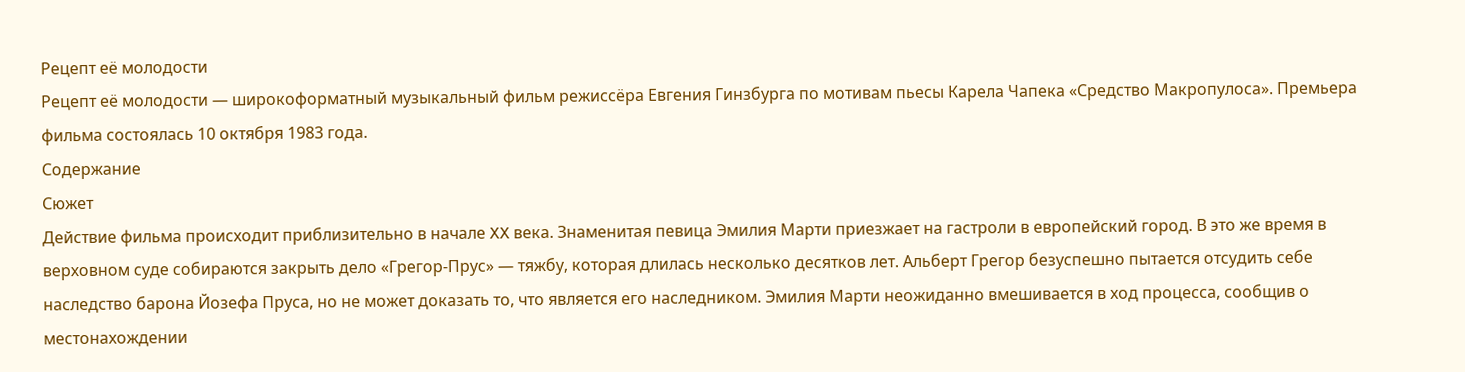Рецепт её молодости
Рецепт её молодости — широкоформатный музыкальный фильм режиссёра Евгения Гинзбурга по мотивам пьесы Карела Чапека «Средство Макропулоса». Премьера фильма состоялась 10 октября 1983 года.
Содержание
Сюжет
Действие фильма происходит приблизительно в начале XX века. Знаменитая певица Эмилия Марти приезжает на гастроли в европейский город. В это же время в верховном суде собираются закрыть дело «Грегор-Прус» — тяжбу, которая длилась несколько десятков лет. Альберт Грегор безуспешно пытается отсудить себе наследство барона Йозефа Пруса, но не может доказать то, что является его наследником. Эмилия Марти неожиданно вмешивается в ход процесса, сообщив о местонахождении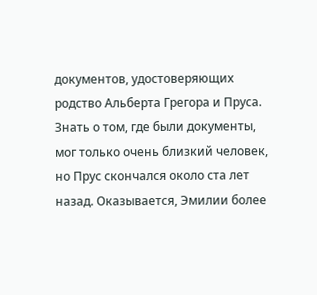документов, удостоверяющих родство Альберта Грегора и Пруса.
Знать о том, где были документы, мог только очень близкий человек, но Прус скончался около ста лет назад. Оказывается, Эмилии более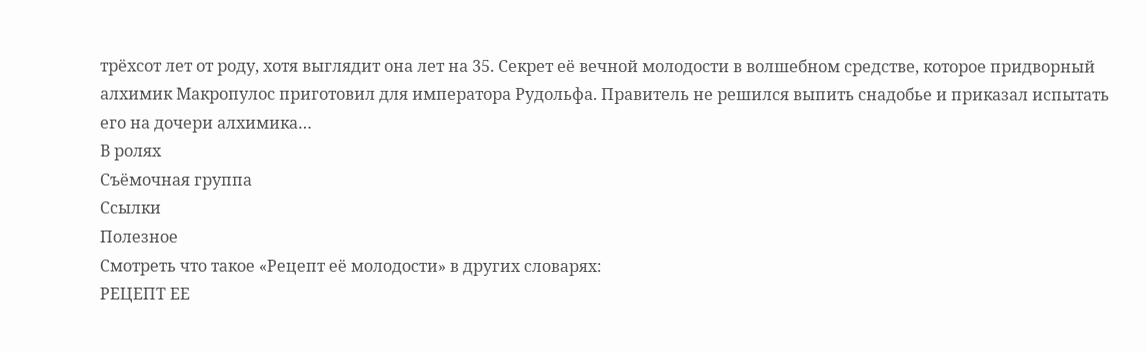трёхсот лет от роду, хотя выглядит она лет на 35. Секрет её вечной молодости в волшебном средстве, которое придворный алхимик Макропулос приготовил для императора Рудольфа. Правитель не решился выпить снадобье и приказал испытать его на дочери алхимика…
В ролях
Съёмочная группа
Ссылки
Полезное
Смотреть что такое «Рецепт её молодости» в других словарях:
РЕЦЕПТ ЕЕ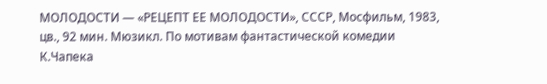МОЛОДОСТИ — «РЕЦЕПТ ЕЕ МОЛОДОСТИ», СССР, Мосфильм, 1983, цв., 92 мин. Мюзикл. По мотивам фантастической комедии К.Чапека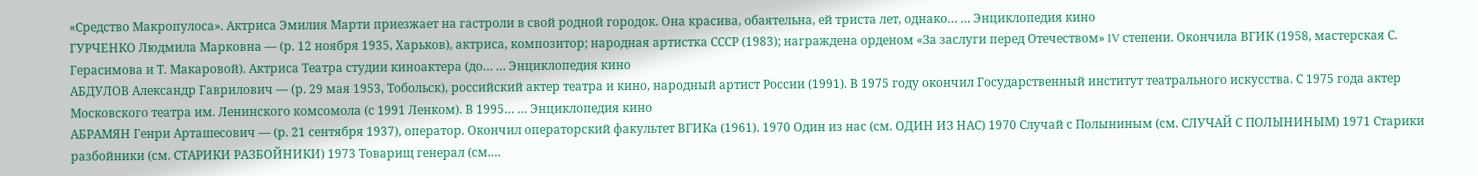«Средство Макропулоса». Актриса Эмилия Марти приезжает на гастроли в свой родной городок. Она красива, обаятельна, ей триста лет, однако… … Энциклопедия кино
ГУРЧЕНКО Людмила Марковна — (р. 12 ноября 1935, Харьков), актриса, композитор; народная артистка СССР (1983); награждена орденом «За заслуги перед Отечеством» IV степени. Окончила ВГИК (1958, мастерская С. Герасимова и Т. Макаровой). Актриса Театра студии киноактера (до… … Энциклопедия кино
АБДУЛОВ Александр Гаврилович — (р. 29 мая 1953, Тобольск), российский актер театра и кино, народный артист России (1991). В 1975 году окончил Государственный институт театрального искусства. С 1975 года актер Московского театра им. Ленинского комсомола (с 1991 Ленком). В 1995… … Энциклопедия кино
АБРАМЯН Генри Арташесович — (р. 21 сентября 1937), оператор. Окончил операторский факультет ВГИКа (1961). 1970 Один из нас (см. ОДИН ИЗ НАС) 1970 Случай с Полыниным (см. СЛУЧАЙ С ПОЛЫНИНЫМ) 1971 Старики разбойники (см. СТАРИКИ РАЗБОЙНИКИ) 1973 Товарищ генерал (см.…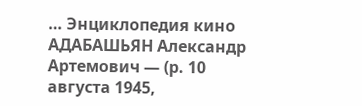… Энциклопедия кино
АДАБАШЬЯН Александр Артемович — (р. 10 августа 1945,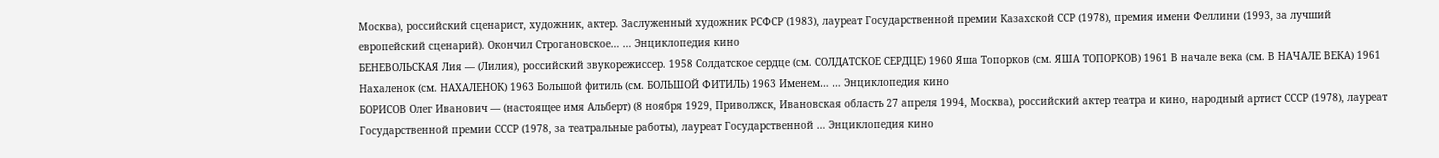Москва), российский сценарист, художник, актер. Заслуженный художник РСФСР (1983), лауреат Государственной премии Казахской ССР (1978), премия имени Феллини (1993, за лучший европейский сценарий). Окончил Строгановское… … Энциклопедия кино
БЕНЕВОЛЬСКАЯ Лия — (Лилия), российский звукорежиссер. 1958 Солдатское сердце (см. СОЛДАТСКОЕ СЕРДЦЕ) 1960 Яша Топорков (см. ЯША ТОПОРКОВ) 1961 В начале века (см. В НАЧАЛЕ ВЕКА) 1961 Нахаленок (см. НАХАЛЕНОК) 1963 Большой фитиль (см. БОЛЬШОЙ ФИТИЛЬ) 1963 Именем… … Энциклопедия кино
БОРИСОВ Олег Иванович — (настоящее имя Альберт) (8 ноября 1929, Приволжск, Ивановская область 27 апреля 1994, Москва), российский актер театра и кино, народный артист СССР (1978), лауреат Государственной премии СССР (1978, за театральные работы), лауреат Государственной … Энциклопедия кино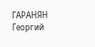ГАРАНЯН Георгий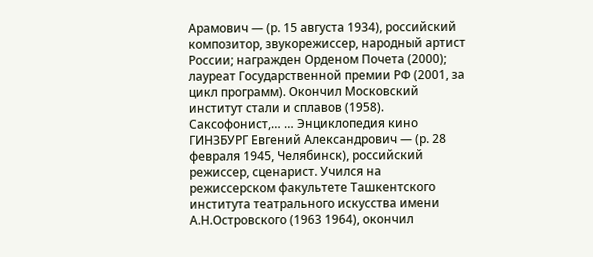Арамович — (р. 15 августа 1934), российский композитор, звукорежиссер, народный артист России; награжден Орденом Почета (2000); лауреат Государственной премии РФ (2001, за цикл программ). Окончил Московский институт стали и сплавов (1958). Саксофонист,… … Энциклопедия кино
ГИНЗБУРГ Евгений Александрович — (р. 28 февраля 1945, Челябинск), российский режиссер, сценарист. Учился на режиссерском факультете Ташкентского института театрального искусства имени А.Н.Островского (1963 1964), окончил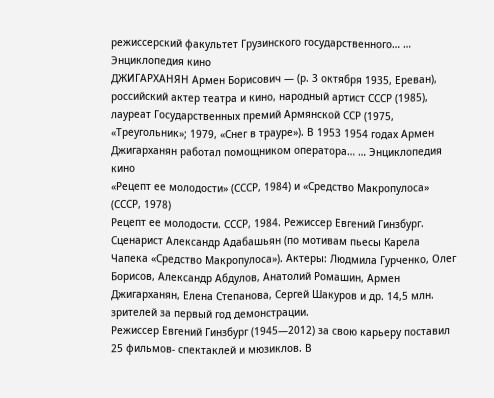режиссерский факультет Грузинского государственного… … Энциклопедия кино
ДЖИГАРХАНЯН Армен Борисович — (р. 3 октября 1935, Ереван), российский актер театра и кино, народный артист СССР (1985), лауреат Государственных премий Армянской ССР (1975, «Треугольник»; 1979, «Снег в трауре»). В 1953 1954 годах Армен Джигарханян работал помощником оператора… … Энциклопедия кино
«Рецепт ее молодости» (СССР, 1984) и «Средство Макропулоса» (СССР, 1978)
Рецепт ее молодости. СССР, 1984. Режиссер Евгений Гинзбург. Сценарист Александр Адабашьян (по мотивам пьесы Карела Чапека «Средство Макропулоса»). Актеры: Людмила Гурченко, Олег Борисов, Александр Абдулов, Анатолий Ромашин, Армен Джигарханян, Елена Степанова, Сергей Шакуров и др. 14,5 млн. зрителей за первый год демонстрации.
Режиссер Евгений Гинзбург (1945—2012) за свою карьеру поставил 25 фильмов- спектаклей и мюзиклов. В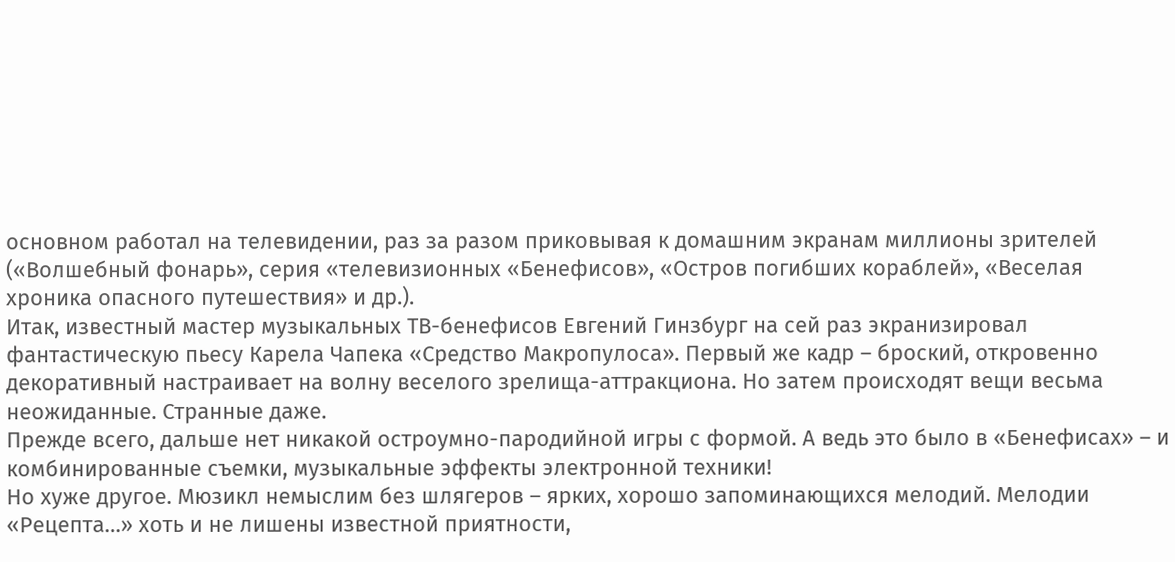основном работал на телевидении, раз за разом приковывая к домашним экранам миллионы зрителей («Волшебный фонарь», серия «телевизионных «Бенефисов», «Остров погибших кораблей», «Веселая хроника опасного путешествия» и др.).
Итак, известный мастер музыкальных ТВ-бенефисов Евгений Гинзбург на сей раз экранизировал фантастическую пьесу Карела Чапека «Средство Макропулоса». Первый же кадр – броский, откровенно декоративный настраивает на волну веселого зрелища-аттракциона. Но затем происходят вещи весьма неожиданные. Странные даже.
Прежде всего, дальше нет никакой остроумно-пародийной игры с формой. А ведь это было в «Бенефисах» – и комбинированные съемки, музыкальные эффекты электронной техники!
Но хуже другое. Мюзикл немыслим без шлягеров – ярких, хорошо запоминающихся мелодий. Мелодии «Рецепта…» хоть и не лишены известной приятности,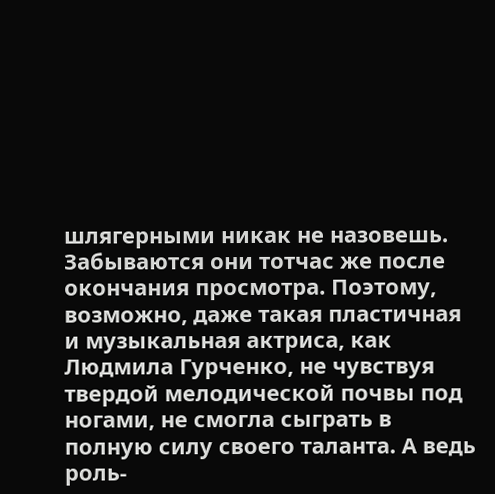шлягерными никак не назовешь. Забываются они тотчас же после окончания просмотра. Поэтому, возможно, даже такая пластичная и музыкальная актриса, как Людмила Гурченко, не чувствуя твердой мелодической почвы под ногами, не смогла сыграть в полную силу своего таланта. А ведь роль-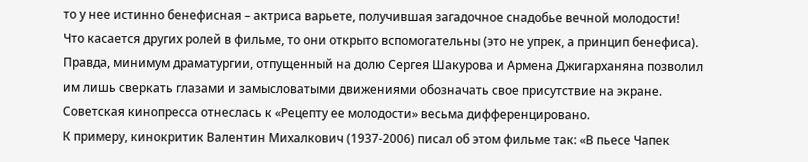то у нее истинно бенефисная – актриса варьете, получившая загадочное снадобье вечной молодости!
Что касается других ролей в фильме, то они открыто вспомогательны (это не упрек, а принцип бенефиса). Правда, минимум драматургии, отпущенный на долю Сергея Шакурова и Армена Джигарханяна позволил им лишь сверкать глазами и замысловатыми движениями обозначать свое присутствие на экране.
Советская кинопресса отнеслась к «Рецепту ее молодости» весьма дифференцировано.
К примеру, кинокритик Валентин Михалкович (1937-2006) писал об этом фильме так: «В пьесе Чапек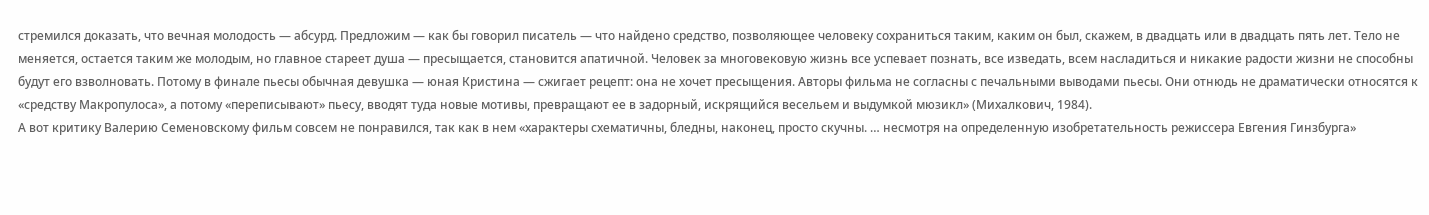стремился доказать, что вечная молодость — абсурд. Предложим — как бы говорил писатель — что найдено средство, позволяющее человеку сохраниться таким, каким он был, скажем, в двадцать или в двадцать пять лет. Тело не меняется, остается таким же молодым, но главное стареет душа — пресыщается, становится апатичной. Человек за многовековую жизнь все успевает познать, все изведать, всем насладиться и никакие радости жизни не способны будут его взволновать. Потому в финале пьесы обычная девушка — юная Кристина — сжигает рецепт: она не хочет пресыщения. Авторы фильма не согласны с печальными выводами пьесы. Они отнюдь не драматически относятся к «средству Макропулоса», а потому «переписывают» пьесу, вводят туда новые мотивы, превращают ее в задорный, искрящийся весельем и выдумкой мюзикл» (Михалкович, 1984).
А вот критику Валерию Семеновскому фильм совсем не понравился, так как в нем «характеры схематичны, бледны, наконец, просто скучны. … несмотря на определенную изобретательность режиссера Евгения Гинзбурга»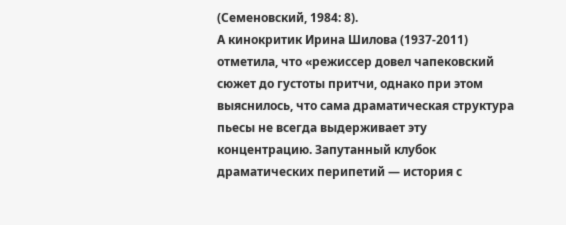(Семеновский, 1984: 8).
А кинокритик Ирина Шилова (1937-2011) отметила, что «режиссер довел чапековский сюжет до густоты притчи, однако при этом выяснилось, что сама драматическая структура пьесы не всегда выдерживает эту концентрацию. Запутанный клубок драматических перипетий — история с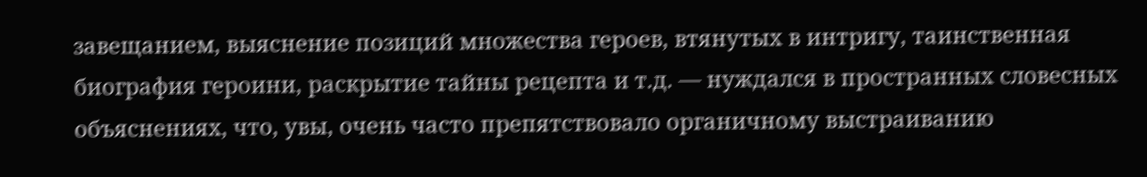завещанием, выяснение позиций множества героев, втянутых в интригу, таинственная биография героини, раскрытие тайны рецепта и т.д. — нуждался в пространных словесных объяснениях, что, увы, очень часто препятствовало органичному выстраиванию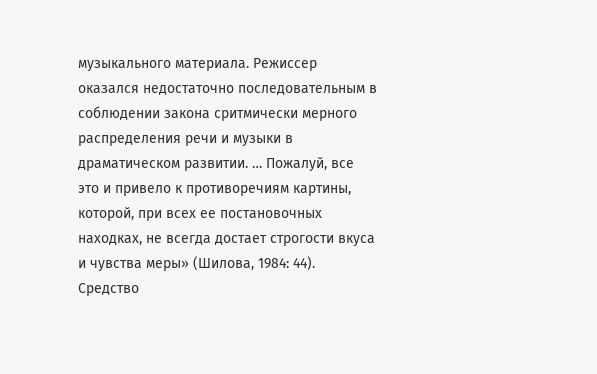музыкального материала. Режиссер оказался недостаточно последовательным в соблюдении закона сритмически мерного распределения речи и музыки в драматическом развитии. … Пожалуй, все это и привело к противоречиям картины, которой, при всех ее постановочных находках, не всегда достает строгости вкуса и чувства меры» (Шилова, 1984: 44).
Средство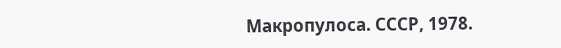Макропулоса. СССР, 1978.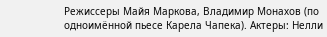Режиссеры Майя Маркова, Владимир Монахов (по одноимённой пьесе Карела Чапека). Актеры: Нелли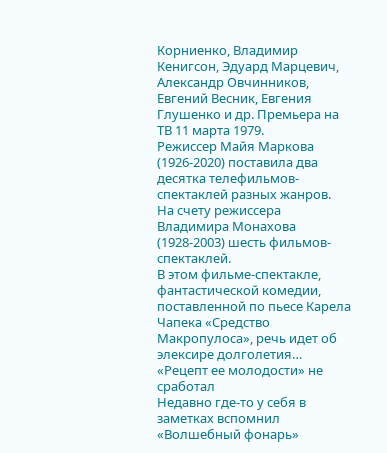Корниенко, Владимир Кенигсон, Эдуард Марцевич, Александр Овчинников, Евгений Весник, Евгения Глушенко и др. Премьера на ТВ 11 марта 1979.
Режиссер Майя Маркова (1926-2020) поставила два десятка телефильмов-спектаклей разных жанров.
На счету режиссера Владимира Монахова (1928-2003) шесть фильмов-спектаклей.
В этом фильме-спектакле, фантастической комедии, поставленной по пьесе Карела Чапека «Средство Макропулоса», речь идет об элексире долголетия…
«Рецепт ее молодости» не сработал
Недавно где-то у себя в заметках вспомнил «Волшебный фонарь»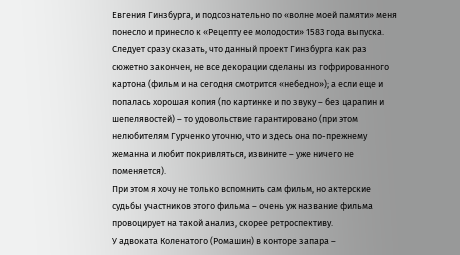Евгения Гинзбурга, и подсознательно по «волне моей памяти» меня понесло и принесло к «Рецепту ее молодости» 1583 года выпуска.
Следует сразу сказать, что данный проект Гинзбурга как раз сюжетно закончен, не все декорации сделаны из гофрированного картона (фильм и на сегодня смотрится «небедно»); а если еще и попалась хорошая копия (по картинке и по звуку – без царапин и шепелявостей) – то удовольствие гарантировано (при этом нелюбителям Гурченко уточню, что и здесь она по-прежнему жеманна и любит покривляться, извините – уже ничего не поменяется).
При этом я хочу не только вспомнить сам фильм, но актерские судьбы участников этого фильма – очень уж название фильма провоцирует на такой анализ, скорее ретроспективу.
У адвоката Коленатого (Ромашин) в конторе запара –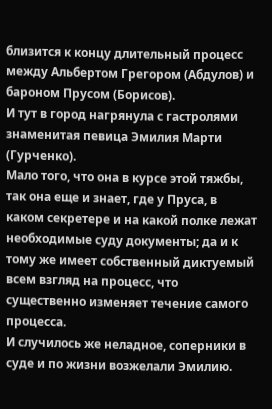близится к концу длительный процесс между Альбертом Грегором (Абдулов) и бароном Прусом (Борисов).
И тут в город нагрянула с гастролями знаменитая певица Эмилия Марти (Гурченко).
Мало того, что она в курсе этой тяжбы, так она еще и знает, где у Пруса, в каком секретере и на какой полке лежат необходимые суду документы; да и к тому же имеет собственный диктуемый всем взгляд на процесс, что существенно изменяет течение самого процесса.
И случилось же неладное, соперники в суде и по жизни возжелали Эмилию.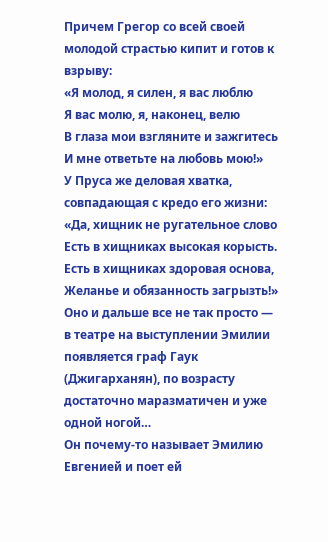Причем Грегор со всей своей молодой страстью кипит и готов к взрыву:
«Я молод, я силен, я вас люблю
Я вас молю, я, наконец, велю
В глаза мои взгляните и зажгитесь
И мне ответьте на любовь мою!»
У Пруса же деловая хватка, совпадающая с кредо его жизни:
«Да, хищник не ругательное слово
Есть в хищниках высокая корысть.
Есть в хищниках здоровая основа,
Желанье и обязанность загрызть!»
Оно и дальше все не так просто — в театре на выступлении Эмилии появляется граф Гаук (Джигарханян), по возрасту достаточно маразматичен и уже одной ногой…
Он почему-то называет Эмилию Евгенией и поет ей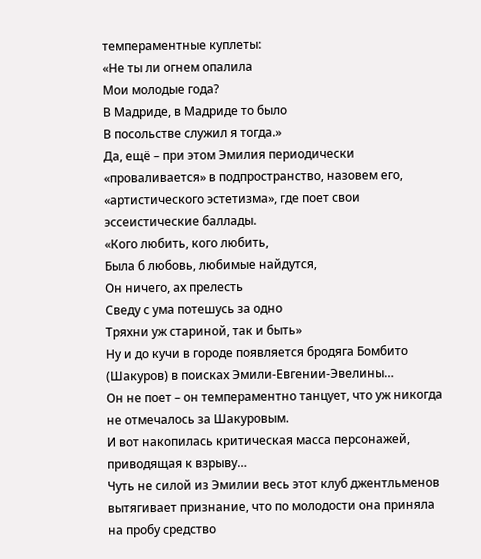темпераментные куплеты:
«Не ты ли огнем опалила
Мои молодые года?
В Мадриде, в Мадриде то было
В посольстве служил я тогда.»
Да, ещё – при этом Эмилия периодически «проваливается» в подпространство, назовем его, «артистического эстетизма», где поет свои эссеистические баллады.
«Кого любить, кого любить,
Была б любовь, любимые найдутся,
Он ничего, ах прелесть
Сведу с ума потешусь за одно
Тряхни уж стариной, так и быть»
Ну и до кучи в городе появляется бродяга Бомбито (Шакуров) в поисках Эмили-Евгении-Эвелины…
Он не поет – он темпераментно танцует, что уж никогда не отмечалось за Шакуровым.
И вот накопилась критическая масса персонажей, приводящая к взрыву…
Чуть не силой из Эмилии весь этот клуб джентльменов вытягивает признание, что по молодости она приняла на пробу средство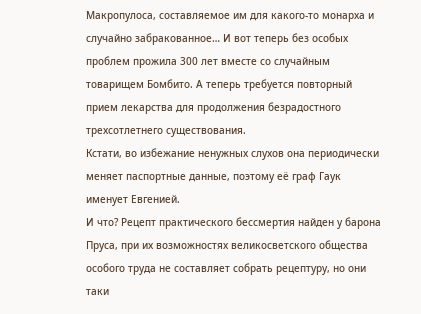Макропулоса, составляемое им для какого-то монарха и случайно забракованное… И вот теперь без особых проблем прожила 300 лет вместе со случайным товарищем Бомбито. А теперь требуется повторный прием лекарства для продолжения безрадостного трехсотлетнего существования.
Кстати, во избежание ненужных слухов она периодически меняет паспортные данные, поэтому её граф Гаук именует Евгенией.
И что? Рецепт практического бессмертия найден у барона Пруса, при их возможностях великосветского общества особого труда не составляет собрать рецептуру, но они таки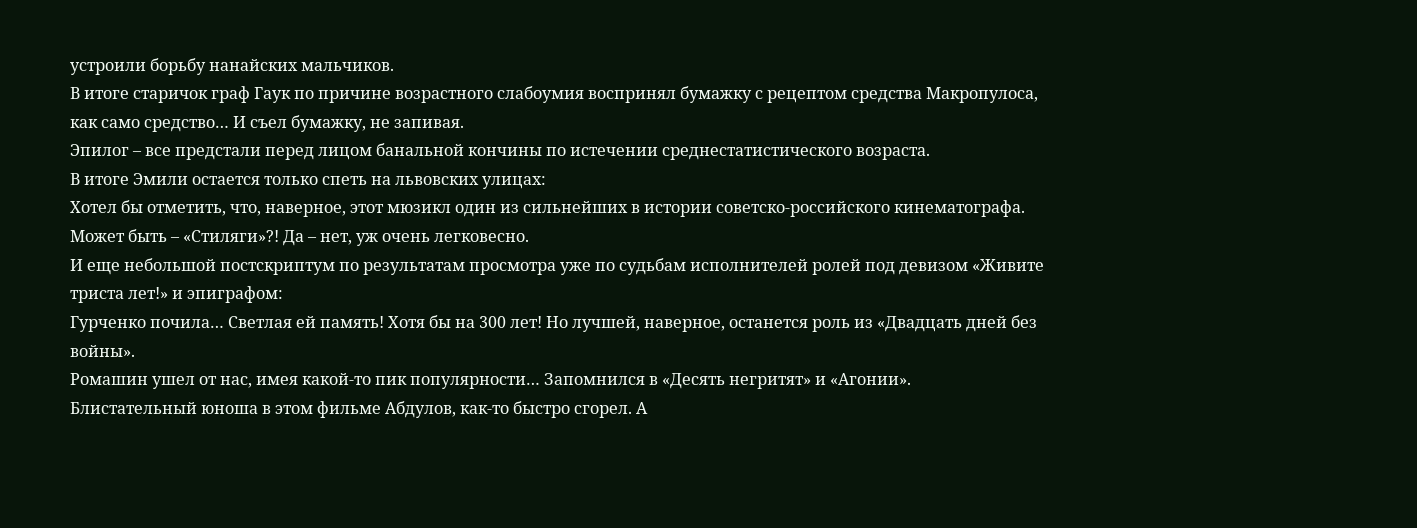устроили борьбу нанайских мальчиков.
В итоге старичок граф Гаук по причине возрастного слабоумия воспринял бумажку с рецептом средства Макропулоса, как само средство… И съел бумажку, не запивая.
Эпилог – все предстали перед лицом банальной кончины по истечении среднестатистического возраста.
В итоге Эмили остается только спеть на львовских улицах:
Хотел бы отметить, что, наверное, этот мюзикл один из сильнейших в истории советско-российского кинематографа. Может быть – «Стиляги»?! Да – нет, уж очень легковесно.
И еще небольшой постскриптум по результатам просмотра уже по судьбам исполнителей ролей под девизом «Живите триста лет!» и эпиграфом:
Гурченко почила… Светлая ей память! Хотя бы на 300 лет! Но лучшей, наверное, останется роль из «Двадцать дней без войны».
Ромашин ушел от нас, имея какой-то пик популярности… Запомнился в «Десять негритят» и «Агонии».
Блистательный юноша в этом фильме Абдулов, как-то быстро сгорел. А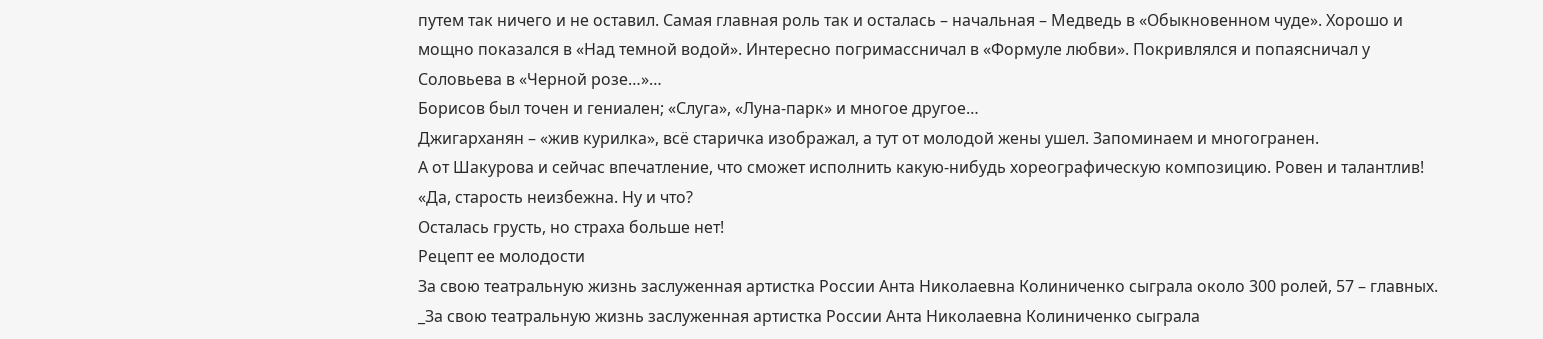путем так ничего и не оставил. Самая главная роль так и осталась – начальная – Медведь в «Обыкновенном чуде». Хорошо и мощно показался в «Над темной водой». Интересно погримассничал в «Формуле любви». Покривлялся и попаясничал у Соловьева в «Черной розе…»…
Борисов был точен и гениален; «Слуга», «Луна-парк» и многое другое…
Джигарханян – «жив курилка», всё старичка изображал, а тут от молодой жены ушел. Запоминаем и многогранен.
А от Шакурова и сейчас впечатление, что сможет исполнить какую-нибудь хореографическую композицию. Ровен и талантлив!
«Да, старость неизбежна. Ну и что?
Осталась грусть, но страха больше нет!
Рецепт ее молодости
За свою театральную жизнь заслуженная артистка России Анта Николаевна Колиниченко сыграла около 300 ролей, 57 – главных.
_За свою театральную жизнь заслуженная артистка России Анта Николаевна Колиниченко сыграла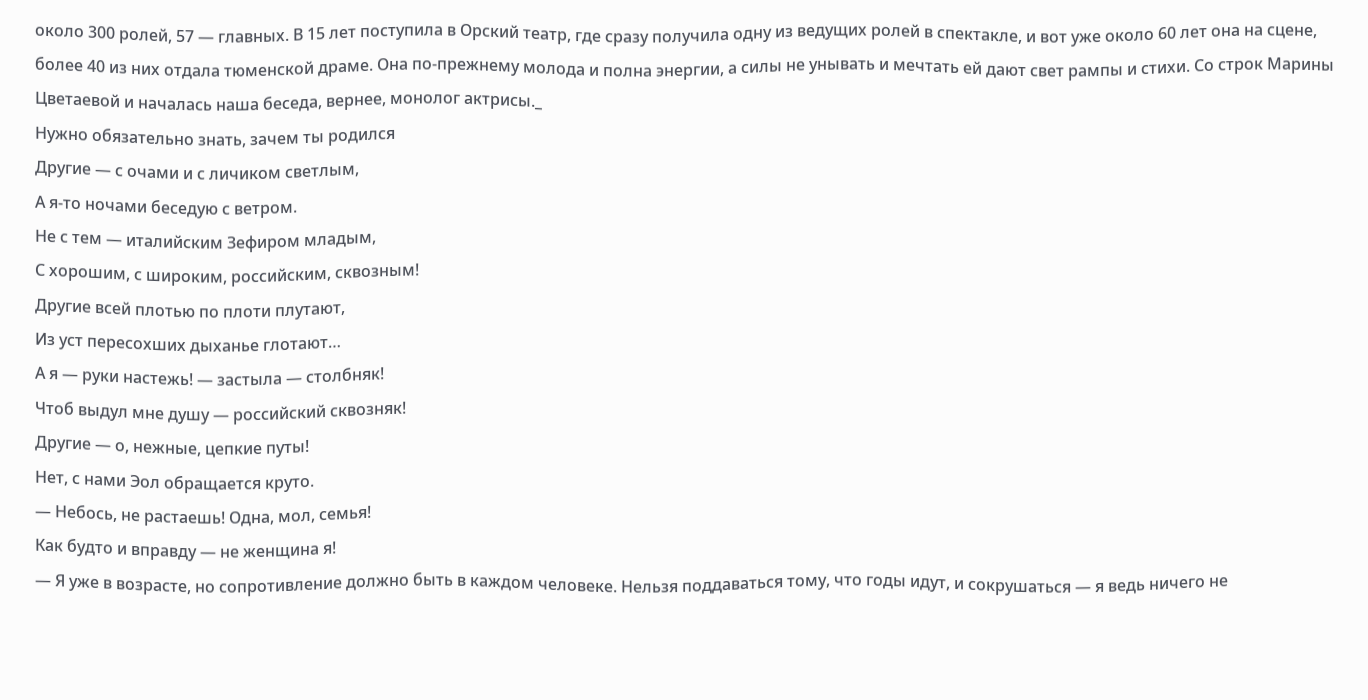около 300 ролей, 57 — главных. В 15 лет поступила в Орский театр, где сразу получила одну из ведущих ролей в спектакле, и вот уже около 60 лет она на сцене, более 40 из них отдала тюменской драме. Она по-прежнему молода и полна энергии, а силы не унывать и мечтать ей дают свет рампы и стихи. Со строк Марины Цветаевой и началась наша беседа, вернее, монолог актрисы._
Нужно обязательно знать, зачем ты родился
Другие — с очами и с личиком светлым,
А я-то ночами беседую с ветром.
Не с тем — италийским Зефиром младым,
С хорошим, с широким, российским, сквозным!
Другие всей плотью по плоти плутают,
Из уст пересохших дыханье глотают…
А я — руки настежь! — застыла — столбняк!
Чтоб выдул мне душу — российский сквозняк!
Другие — о, нежные, цепкие путы!
Нет, с нами Эол обращается круто.
— Небось, не растаешь! Одна, мол, семья!
Как будто и вправду — не женщина я!
— Я уже в возрасте, но сопротивление должно быть в каждом человеке. Нельзя поддаваться тому, что годы идут, и сокрушаться — я ведь ничего не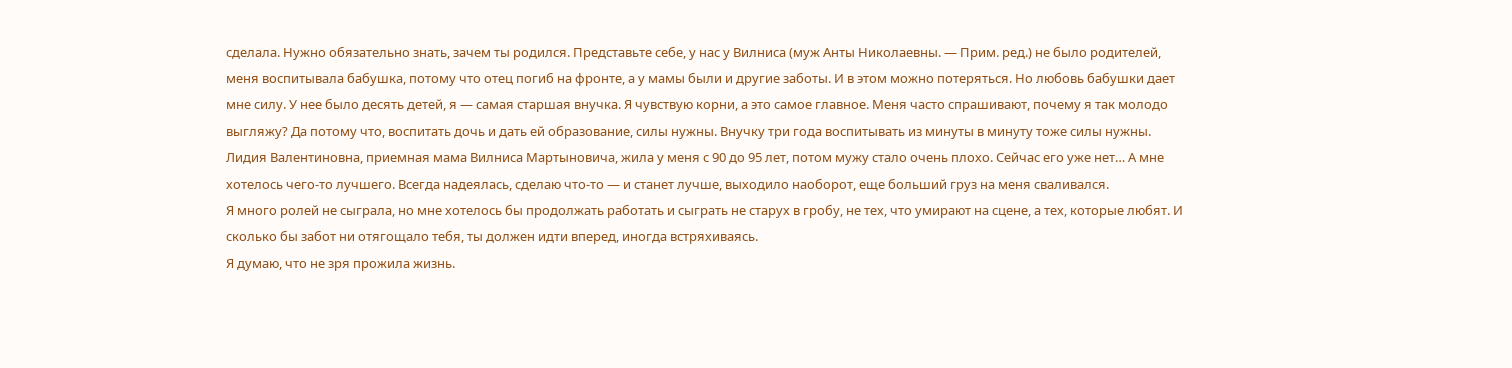сделала. Нужно обязательно знать, зачем ты родился. Представьте себе, у нас у Вилниса (муж Анты Николаевны. — Прим. ред.) не было родителей, меня воспитывала бабушка, потому что отец погиб на фронте, а у мамы были и другие заботы. И в этом можно потеряться. Но любовь бабушки дает мне силу. У нее было десять детей, я — самая старшая внучка. Я чувствую корни, а это самое главное. Меня часто спрашивают, почему я так молодо выгляжу? Да потому что, воспитать дочь и дать ей образование, силы нужны. Внучку три года воспитывать из минуты в минуту тоже силы нужны. Лидия Валентиновна, приемная мама Вилниса Мартыновича, жила у меня с 90 до 95 лет, потом мужу стало очень плохо. Сейчас его уже нет… А мне хотелось чего-то лучшего. Всегда надеялась, сделаю что-то — и станет лучше, выходило наоборот, еще больший груз на меня сваливался.
Я много ролей не сыграла, но мне хотелось бы продолжать работать и сыграть не старух в гробу, не тех, что умирают на сцене, а тех, которые любят. И сколько бы забот ни отягощало тебя, ты должен идти вперед, иногда встряхиваясь.
Я думаю, что не зря прожила жизнь.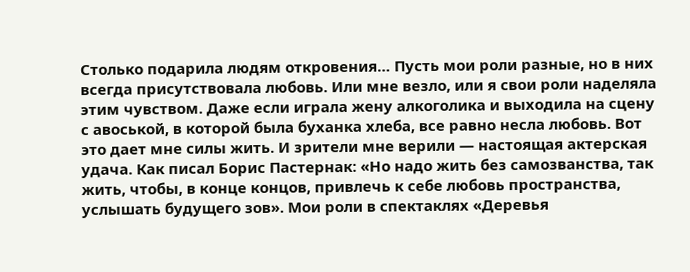Столько подарила людям откровения… Пусть мои роли разные, но в них всегда присутствовала любовь. Или мне везло, или я свои роли наделяла этим чувством. Даже если играла жену алкоголика и выходила на сцену с авоськой, в которой была буханка хлеба, все равно несла любовь. Вот это дает мне силы жить. И зрители мне верили — настоящая актерская удача. Как писал Борис Пастернак: «Но надо жить без самозванства, так жить, чтобы, в конце концов, привлечь к себе любовь пространства, услышать будущего зов». Мои роли в спектаклях «Деревья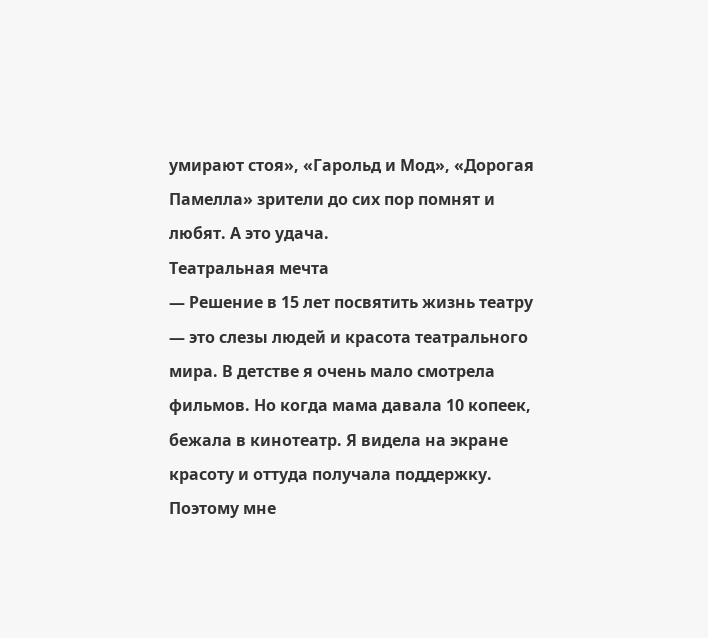умирают стоя», «Гарольд и Мод», «Дорогая Памелла» зрители до сих пор помнят и любят. А это удача.
Театральная мечта
— Решение в 15 лет посвятить жизнь театру — это слезы людей и красота театрального мира. В детстве я очень мало смотрела фильмов. Но когда мама давала 10 копеек, бежала в кинотеатр. Я видела на экране красоту и оттуда получала поддержку. Поэтому мне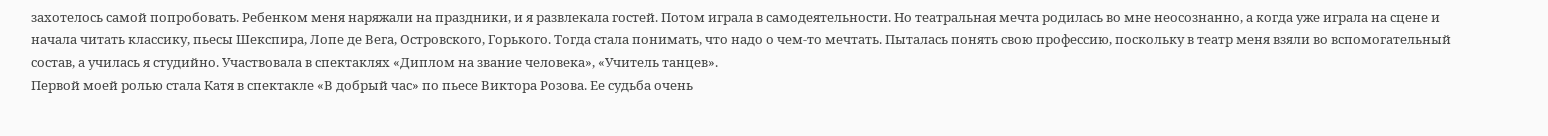захотелось самой попробовать. Ребенком меня наряжали на праздники, и я развлекала гостей. Потом играла в самодеятельности. Но театральная мечта родилась во мне неосознанно, а когда уже играла на сцене и начала читать классику, пьесы Шекспира, Лопе де Вега, Островского, Горького. Тогда стала понимать, что надо о чем-то мечтать. Пыталась понять свою профессию, поскольку в театр меня взяли во вспомогательный состав, а училась я студийно. Участвовала в спектаклях «Диплом на звание человека», «Учитель танцев».
Первой моей ролью стала Катя в спектакле «В добрый час» по пьесе Виктора Розова. Ее судьба очень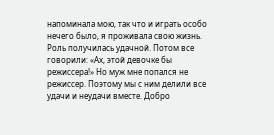напоминала мою, так что и играть особо нечего было, я проживала свою жизнь. Роль получилась удачной. Потом все говорили: «Ах, этой девочке бы режиссера!» Но муж мне попался не режиссер. Поэтому мы с ним делили все удачи и неудачи вместе. Добро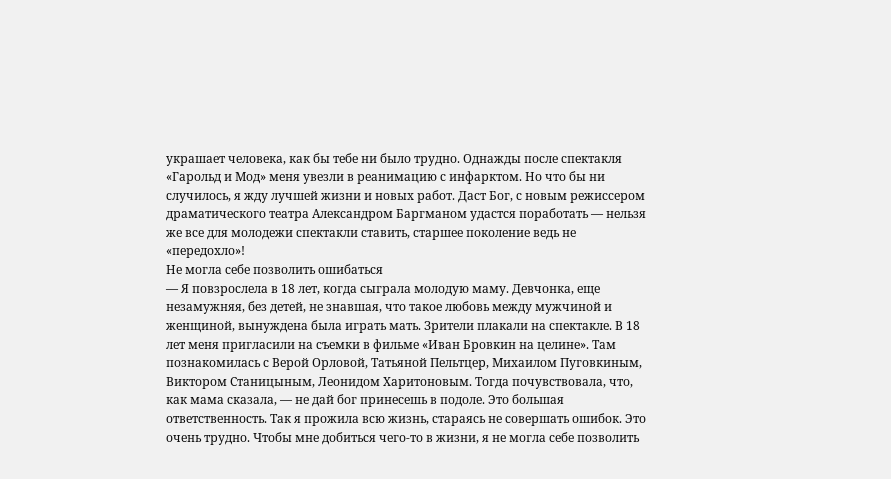украшает человека, как бы тебе ни было трудно. Однажды после спектакля «Гарольд и Мод» меня увезли в реанимацию с инфарктом. Но что бы ни случилось, я жду лучшей жизни и новых работ. Даст Бог, с новым режиссером драматического театра Александром Баргманом удастся поработать — нельзя же все для молодежи спектакли ставить, старшее поколение ведь не «передохло»!
Не могла себе позволить ошибаться
— Я повзрослела в 18 лет, когда сыграла молодую маму. Девчонка, еще незамужняя, без детей, не знавшая, что такое любовь между мужчиной и женщиной, вынуждена была играть мать. Зрители плакали на спектакле. В 18 лет меня пригласили на съемки в фильме «Иван Бровкин на целине». Там познакомилась с Верой Орловой, Татьяной Пельтцер, Михаилом Пуговкиным, Виктором Станицыным, Леонидом Харитоновым. Тогда почувствовала, что, как мама сказала, — не дай бог принесешь в подоле. Это большая ответственность. Так я прожила всю жизнь, стараясь не совершать ошибок. Это очень трудно. Чтобы мне добиться чего-то в жизни, я не могла себе позволить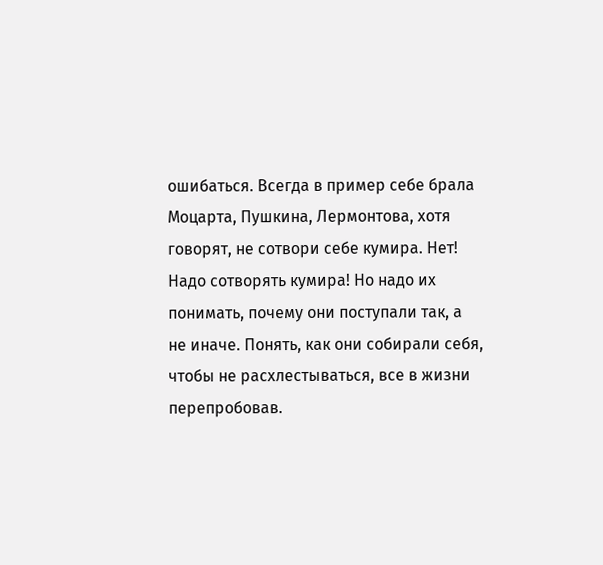ошибаться. Всегда в пример себе брала Моцарта, Пушкина, Лермонтова, хотя говорят, не сотвори себе кумира. Нет! Надо сотворять кумира! Но надо их понимать, почему они поступали так, а не иначе. Понять, как они собирали себя, чтобы не расхлестываться, все в жизни перепробовав.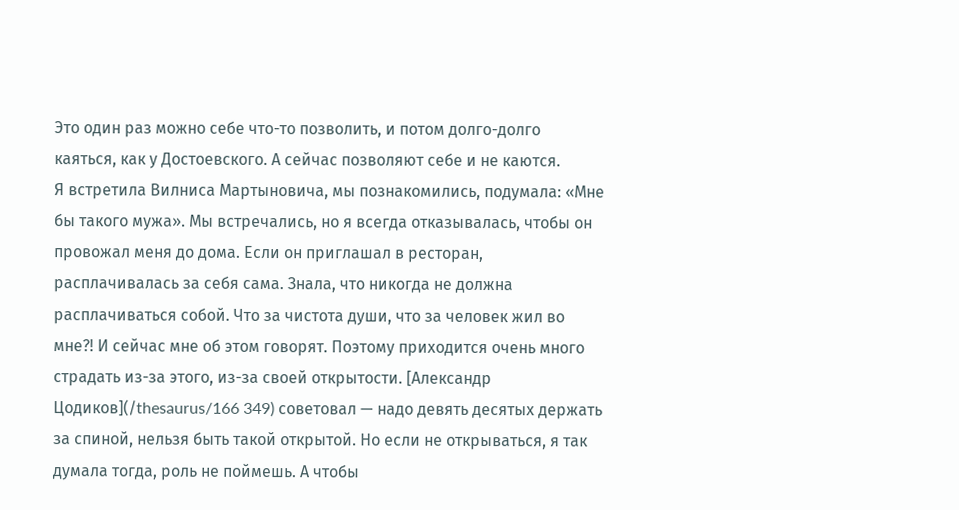Это один раз можно себе что-то позволить, и потом долго-долго каяться, как у Достоевского. А сейчас позволяют себе и не каются.
Я встретила Вилниса Мартыновича, мы познакомились, подумала: «Мне бы такого мужа». Мы встречались, но я всегда отказывалась, чтобы он провожал меня до дома. Если он приглашал в ресторан, расплачивалась за себя сама. Знала, что никогда не должна расплачиваться собой. Что за чистота души, что за человек жил во мне?! И сейчас мне об этом говорят. Поэтому приходится очень много страдать из-за этого, из-за своей открытости. [Александр Цодиков](/thesaurus/166 349) советовал — надо девять десятых держать за спиной, нельзя быть такой открытой. Но если не открываться, я так думала тогда, роль не поймешь. А чтобы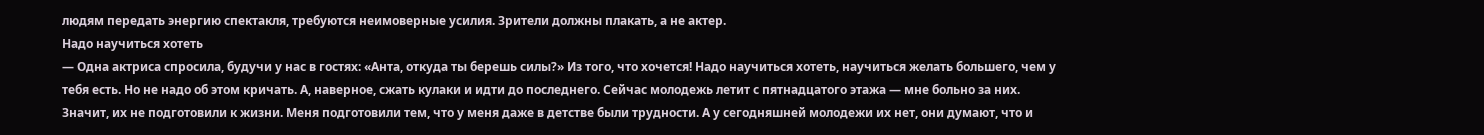людям передать энергию спектакля, требуются неимоверные усилия. Зрители должны плакать, а не актер.
Надо научиться хотеть
— Одна актриса спросила, будучи у нас в гостях: «Анта, откуда ты берешь силы?» Из того, что хочется! Надо научиться хотеть, научиться желать большего, чем у тебя есть. Но не надо об этом кричать. А, наверное, сжать кулаки и идти до последнего. Сейчас молодежь летит с пятнадцатого этажа — мне больно за них. Значит, их не подготовили к жизни. Меня подготовили тем, что у меня даже в детстве были трудности. А у сегодняшней молодежи их нет, они думают, что и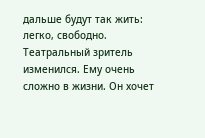дальше будут так жить: легко, свободно.
Театральный зритель изменился. Ему очень сложно в жизни. Он хочет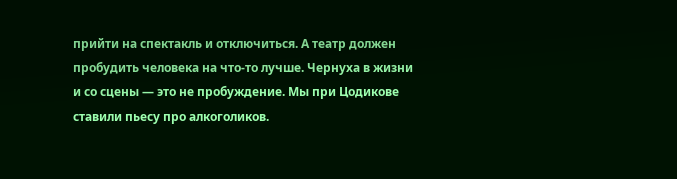прийти на спектакль и отключиться. А театр должен пробудить человека на что-то лучше. Чернуха в жизни и со сцены — это не пробуждение. Мы при Цодикове ставили пьесу про алкоголиков.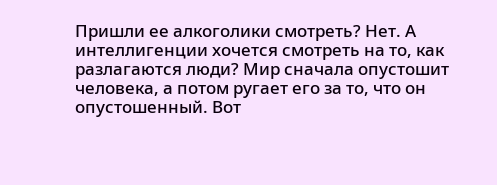Пришли ее алкоголики смотреть? Нет. А интеллигенции хочется смотреть на то, как разлагаются люди? Мир сначала опустошит человека, а потом ругает его за то, что он опустошенный. Вот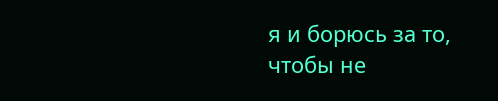я и борюсь за то, чтобы не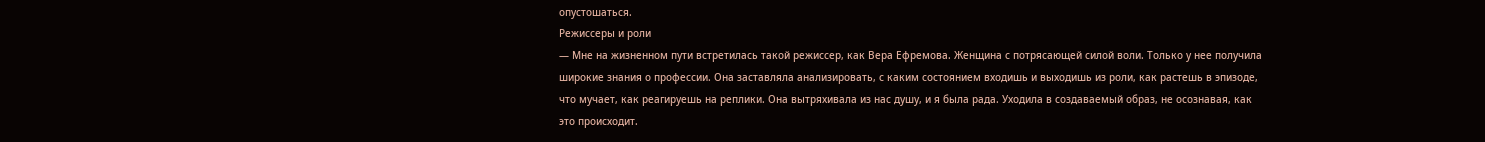опустошаться.
Режиссеры и роли
— Мне на жизненном пути встретилась такой режиссер, как Вера Ефремова. Женщина с потрясающей силой воли. Только у нее получила широкие знания о профессии. Она заставляла анализировать, с каким состоянием входишь и выходишь из роли, как растешь в эпизоде, что мучает, как реагируешь на реплики. Она вытряхивала из нас душу, и я была рада. Уходила в создаваемый образ, не осознавая, как это происходит.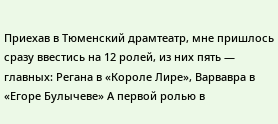Приехав в Тюменский драмтеатр, мне пришлось сразу ввестись на 12 ролей, из них пять — главных: Регана в «Короле Лире», Варвавра в «Егоре Булычеве» А первой ролью в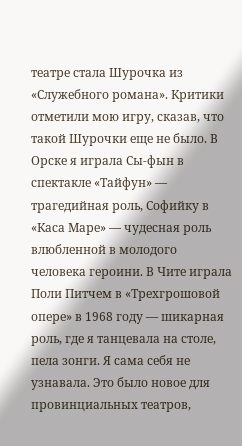театре стала Шурочка из «Служебного романа». Критики отметили мою игру, сказав, что такой Шурочки еще не было. В Орске я играла Сы-фын в спектакле «Тайфун» — трагедийная роль, Софийку в «Каса Маре» — чудесная роль влюбленной в молодого человека героини. В Чите играла Поли Питчем в «Трехгрошовой опере» в 1968 году — шикарная роль, где я танцевала на столе, пела зонги. Я сама себя не узнавала. Это было новое для провинциальных театров,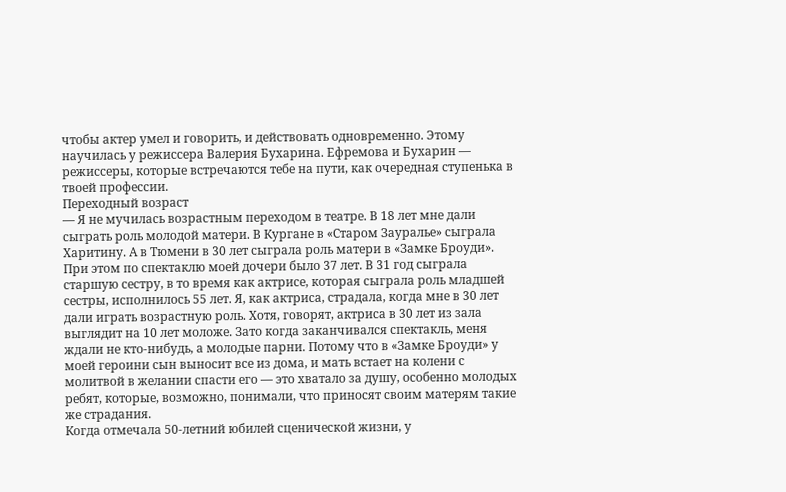чтобы актер умел и говорить, и действовать одновременно. Этому научилась у режиссера Валерия Бухарина. Ефремова и Бухарин — режиссеры, которые встречаются тебе на пути, как очередная ступенька в твоей профессии.
Переходный возраст
— Я не мучилась возрастным переходом в театре. В 18 лет мне дали сыграть роль молодой матери. В Кургане в «Старом Зауралье» сыграла Харитину. А в Тюмени в 30 лет сыграла роль матери в «Замке Броуди». При этом по спектаклю моей дочери было 37 лет. В 31 год сыграла старшую сестру, в то время как актрисе, которая сыграла роль младшей сестры, исполнилось 55 лет. Я, как актриса, страдала, когда мне в 30 лет дали играть возрастную роль. Хотя, говорят, актриса в 30 лет из зала выглядит на 10 лет моложе. Зато когда заканчивался спектакль, меня ждали не кто-нибудь, а молодые парни. Потому что в «Замке Броуди» у моей героини сын выносит все из дома, и мать встает на колени с молитвой в желании спасти его — это хватало за душу, особенно молодых ребят, которые, возможно, понимали, что приносят своим матерям такие же страдания.
Когда отмечала 50-летний юбилей сценической жизни, у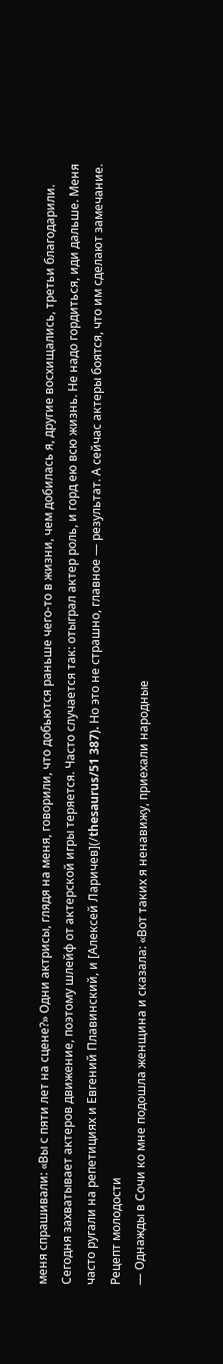меня спрашивали: «Вы с пяти лет на сцене?» Одни актрисы, глядя на меня, говорили, что добьются раньше чего-то в жизни, чем добилась я, другие восхищались, третьи благодарили. Сегодня захватывает актеров движение, поэтому шлейф от актерской игры теряется. Часто случается так: отыграл актер роль, и горд ею всю жизнь. Не надо гордиться, иди дальше. Меня часто ругали на репетициях и Евгений Плавинский, и [Алексей Ларичев](/thesaurus/51 387). Но это не страшно, главное — результат. А сейчас актеры боятся, что им сделают замечание.
Рецепт молодости
— Однажды в Сочи ко мне подошла женщина и сказала: «Вот таких я ненавижу, приехали народные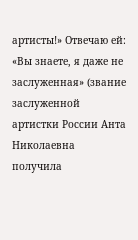артисты!» Отвечаю ей: «Вы знаете, я даже не заслуженная» (звание заслуженной артистки России Анта Николаевна получила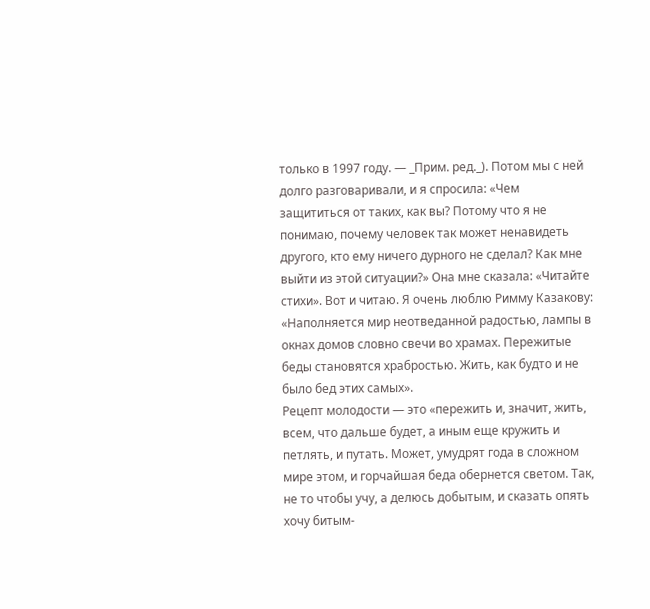только в 1997 году. — _Прим. ред._). Потом мы с ней долго разговаривали, и я спросила: «Чем защититься от таких, как вы? Потому что я не понимаю, почему человек так может ненавидеть другого, кто ему ничего дурного не сделал? Как мне выйти из этой ситуации?» Она мне сказала: «Читайте стихи». Вот и читаю. Я очень люблю Римму Казакову: «Наполняется мир неотведанной радостью, лампы в окнах домов словно свечи во храмах. Пережитые беды становятся храбростью. Жить, как будто и не было бед этих самых».
Рецепт молодости — это «пережить и, значит, жить, всем, что дальше будет, а иным еще кружить и петлять, и путать. Может, умудрят года в сложном мире этом, и горчайшая беда обернется светом. Так, не то чтобы учу, а делюсь добытым, и сказать опять хочу битым-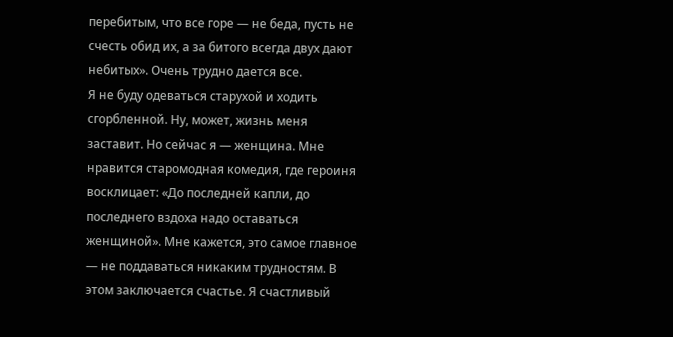перебитым, что все горе — не беда, пусть не счесть обид их, а за битого всегда двух дают небитых». Очень трудно дается все.
Я не буду одеваться старухой и ходить сгорбленной. Ну, может, жизнь меня заставит. Но сейчас я — женщина. Мне нравится старомодная комедия, где героиня восклицает: «До последней капли, до последнего вздоха надо оставаться женщиной». Мне кажется, это самое главное — не поддаваться никаким трудностям. В этом заключается счастье. Я счастливый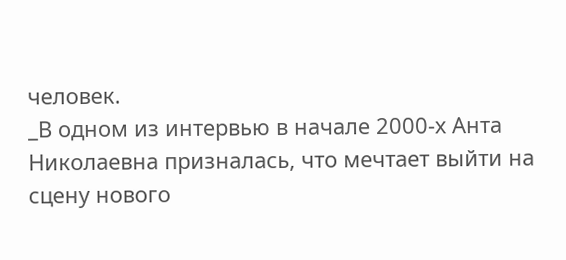человек.
_В одном из интервью в начале 2000-х Анта Николаевна призналась, что мечтает выйти на сцену нового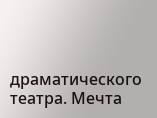драматического театра. Мечта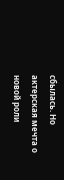сбылась. Но актерская мечта о новой роли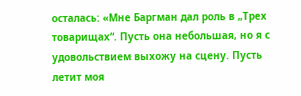осталась: «Мне Баргман дал роль в „Трех товарищах“. Пусть она небольшая, но я с удовольствием выхожу на сцену. Пусть летит моя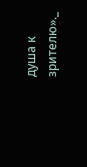душа к зрителю»._